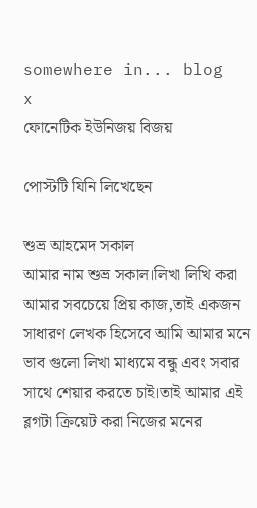somewhere in... blog
x
ফোনেটিক ইউনিজয় বিজয়

পোস্টটি যিনি লিখেছেন

শুভ্র আহমেদ সকাল
আমার নাম শুভ্র সকাল।লিখা লিখি করা আমার সবচেয়ে প্রিয় কাজ,তাই একজন সাধারণ লেখক হিসেবে আমি আমার মনে ভাব গুলো লিখা মাধ্যমে বন্ধু এবং সবার সাথে শেয়ার করতে চাই।তাই আমার এই ব্লগটা ক্রিয়েট করা নিজের মনের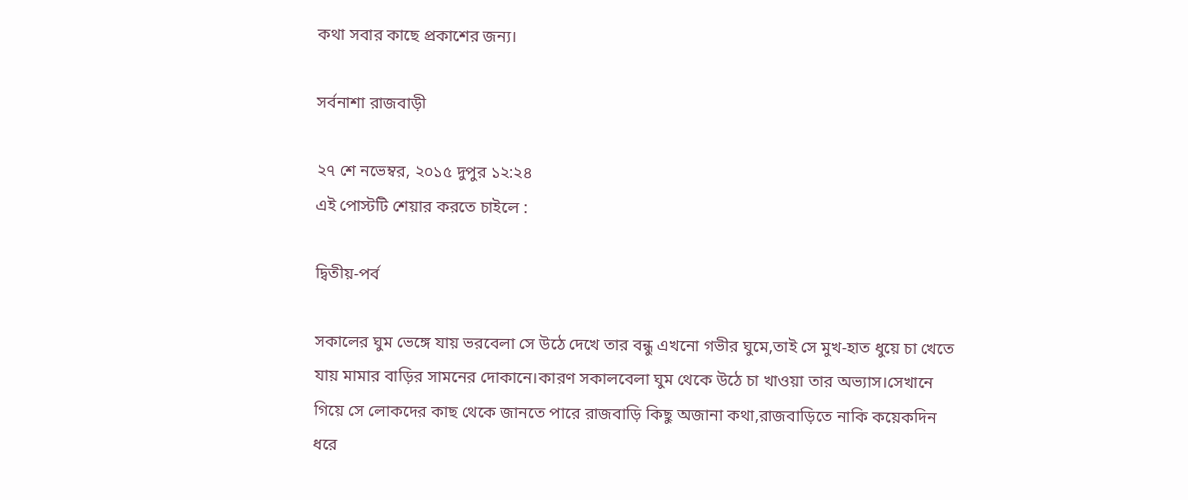কথা সবার কাছে প্রকাশের জন্য।

সর্বনাশা রাজবাড়ী

২৭ শে নভেম্বর, ২০১৫ দুপুর ১২:২৪
এই পোস্টটি শেয়ার করতে চাইলে :

দ্বিতীয়-পর্ব

সকালের ঘুম ভেঙ্গে যায় ভরবেলা সে উঠে দেখে তার বন্ধু এখনো গভীর ঘুমে,তাই সে মুখ-হাত ধুয়ে চা খেতে যায় মামার বাড়ির সামনের দোকানে।কারণ সকালবেলা ঘুম থেকে উঠে চা খাওয়া তার অভ্যাস।সেখানে গিয়ে সে লোকদের কাছ থেকে জানতে পারে রাজবাড়ি কিছু অজানা কথা,রাজবাড়িতে নাকি কয়েকদিন ধরে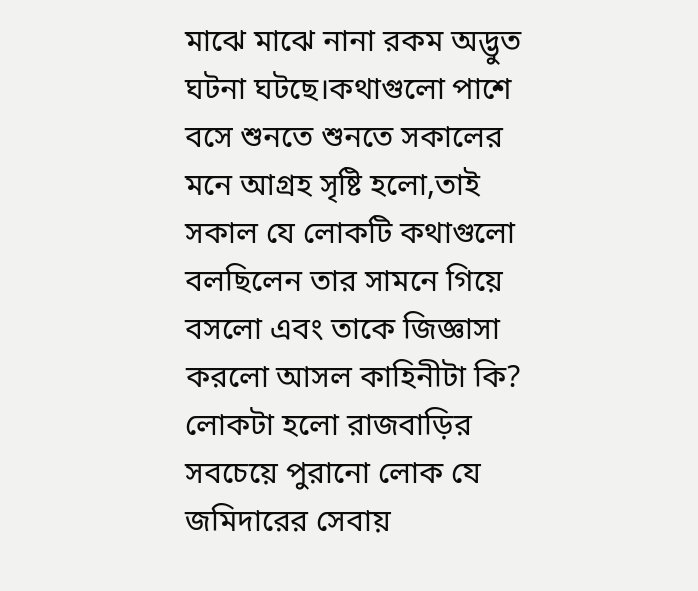মাঝে মাঝে নানা রকম অদ্ভুত ঘটনা ঘটছে।কথাগুলো পাশে বসে শুনতে শুনতে সকালের মনে আগ্রহ সৃষ্টি হলো,তাই সকাল যে লোকটি কথাগুলো বলছিলেন তার সামনে গিয়ে বসলো এবং তাকে জিজ্ঞাসা করলো আসল কাহিনীটা কি? লোকটা হলো রাজবাড়ির সবচেয়ে পুরানো লোক যে জমিদারের সেবায়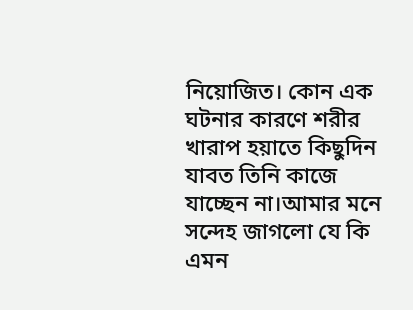নিয়োজিত। কোন এক ঘটনার কারণে শরীর খারাপ হয়াতে কিছুদিন যাবত তিনি কাজে যাচ্ছেন না।আমার মনে সন্দেহ জাগলো যে কি এমন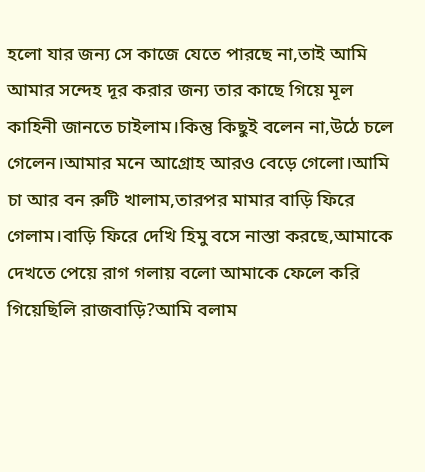হলো যার জন্য সে কাজে যেতে পারছে না,তাই আমি আমার সন্দেহ দূর করার জন্য তার কাছে গিয়ে মূল কাহিনী জানতে চাইলাম।কিন্তু কিছুই বলেন না,উঠে চলে গেলেন।আমার মনে আগ্রোহ আরও বেড়ে গেলো।আমি চা আর বন রুটি খালাম,তারপর মামার বাড়ি ফিরে গেলাম।বাড়ি ফিরে দেখি হিমু বসে নাস্তা করছে,আমাকে দেখতে পেয়ে রাগ গলায় বলো আমাকে ফেলে করি গিয়েছিলি রাজবাড়ি?আমি বলাম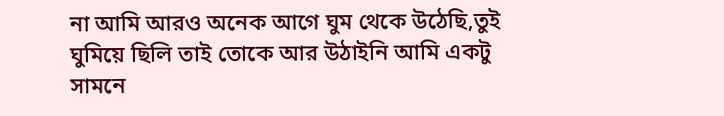না আমি আরও অনেক আগে ঘুম থেকে উঠেছি,তুই ঘুমিয়ে ছিলি তাই তোকে আর উঠাইনি আমি একটু সামনে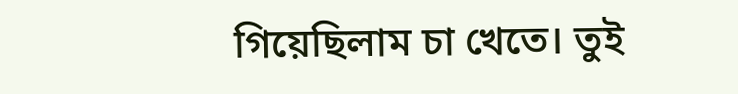গিয়েছিলাম চা খেতে। তুই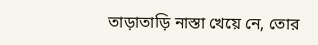তাড়াতাড়ি নাস্তা খেয়ে নে, তোর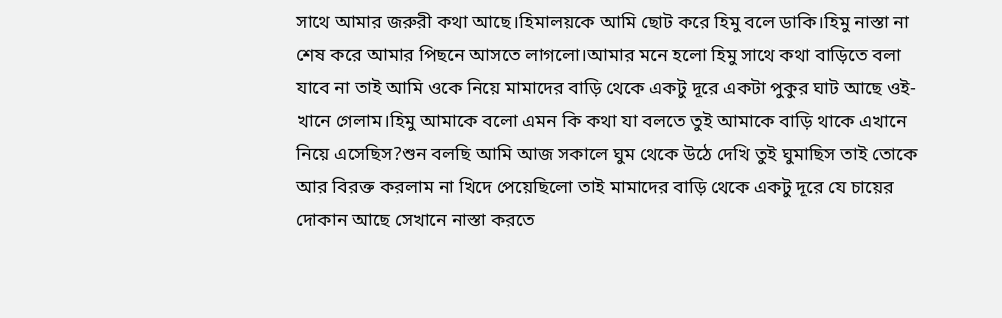সাথে আমার জরুরী কথা আছে।হিমালয়কে আমি ছোট করে হিমু বলে ডাকি।হিমু নাস্তা না শেষ করে আমার পিছনে আসতে লাগলো।আমার মনে হলো হিমু সাথে কথা বাড়িতে বলা যাবে না তাই আমি ওকে নিয়ে মামাদের বাড়ি থেকে একটু দূরে একটা পুকুর ঘাট আছে ওই-খানে গেলাম।হিমু আমাকে বলো এমন কি কথা যা বলতে তুই আমাকে বাড়ি থাকে এখানে নিয়ে এসেছিস?শুন বলছি আমি আজ সকালে ঘুম থেকে উঠে দেখি তুই ঘুমাছিস তাই তোকে আর বিরক্ত করলাম না খিদে পেয়েছিলো তাই মামাদের বাড়ি থেকে একটু দূরে যে চায়ের দোকান আছে সেখানে নাস্তা করতে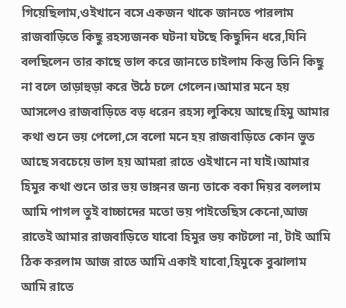গিয়েছিলাম,ওইখানে বসে একজন থাকে জানতে পারলাম রাজবাড়িতে কিছু রহস্যজনক ঘটনা ঘটছে কিছুদিন ধরে,যিনি বলছিলেন তার কাছে ভাল করে জানতে চাইলাম কিন্তু তিনি কিছু না বলে তাড়াহুড়া করে উঠে চলে গেলেন।আমার মনে হয় আসলেও রাজবাড়িতে বড় ধরেন রহস্য লুকিয়ে আছে।হিমু আমার কথা শুনে ভয় পেলো,সে বলো মনে হয় রাজবাড়িতে কোন ভুত আছে সবচেয়ে ভাল হয় আমরা রাতে ওইখানে না যাই।আমার হিমুর কথা শুনে তার ভয় ভাঙ্গনর জন্য তাকে বকা দিয়র বললাম আমি পাগল তুই বাচ্চাদের মতো ভয় পাইতেছিস কেনো,আজ রাতেই আমার রাজবাড়িতে যাবো হিমুর ভয় কাটলো না, টাই আমি ঠিক করলাম আজ রাতে আমি একাই যাবো,হিমুকে বুঝালাম আমি রাতে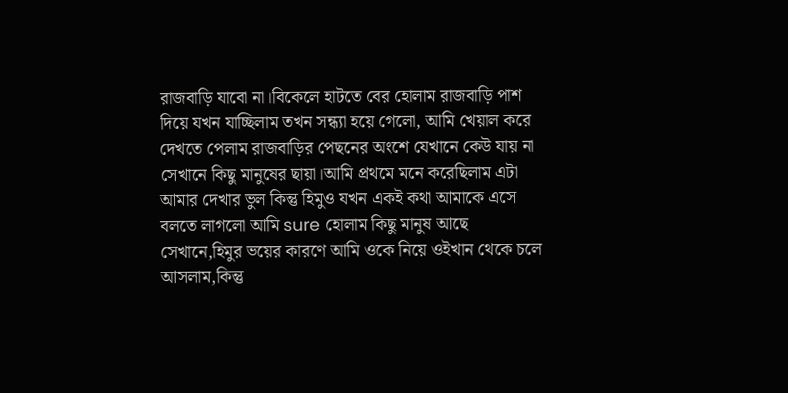রাজবাড়ি যাবো না।বিকেলে হাটতে বের হোলাম রাজবাড়ি পাশ দিয়ে যখন যাচ্ছিলাম তখন সন্ধ্যা হয়ে গেলো, আমি খেয়াল করে দেখতে পেলাম রাজবাড়ির পেছনের অংশে যেখানে কেউ যায় না সেখানে কিছু মানুষের ছায়া।আমি প্রথমে মনে করেছিলাম এটা আমার দেখার ভুল কিন্তু হিমুও যখন একই কথা আমাকে এসে বলতে লাগলো আমি sure হোলাম কিছু মানুষ আছে সেখানে,হিমুর ভয়ের কারণে আমি ওকে নিয়ে ওইখান থেকে চলে আসলাম,কিন্তু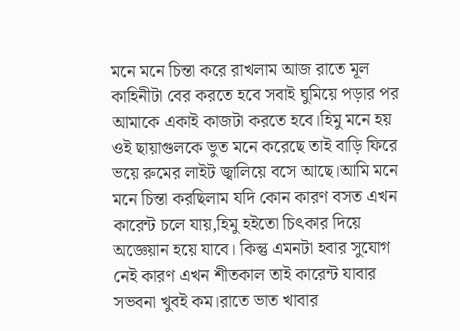মনে মনে চিন্তা করে রাখলাম আজ রাতে মূল কাহিনীটা বের করতে হবে সবাই ঘুমিয়ে পড়ার পর আমাকে একাই কাজটা করতে হবে।হিমু মনে হয় ওই ছায়াগুলকে ভুত মনে করেছে তাই বাড়ি ফিরে ভয়ে রুমের লাইট জ্বালিয়ে বসে আছে।আমি মনে মনে চিন্তা করছিলাম যদি কোন কারণ বসত এখন কারেন্ট চলে যায়,হিমু হইতো চিৎকার দিয়ে অজ্ঞেয়ান হয়ে যাবে। কিন্তু এমনটা হবার সুযোগ নেই কারণ এখন শীতকাল তাই কারেন্ট যাবার সভবনা খুবই কম।রাতে ভাত খাবার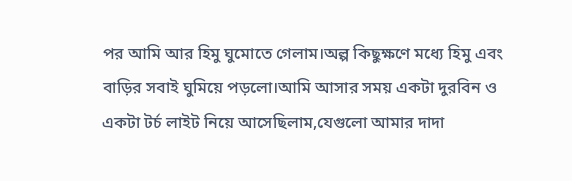পর আমি আর হিমু ঘুমোতে গেলাম।অল্প কিছুক্ষণে মধ্যে হিমু এবং বাড়ির সবাই ঘুমিয়ে পড়লো।আমি আসার সময় একটা দুরবিন ও একটা টর্চ লাইট নিয়ে আসেছিলাম,যেগুলো আমার দাদা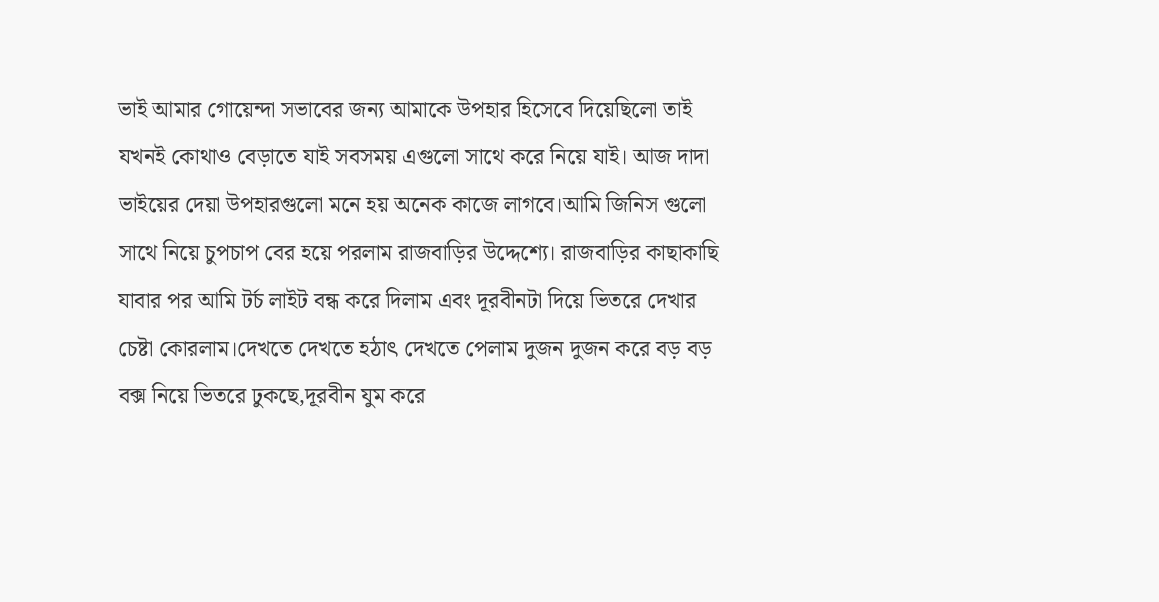ভাই আমার গোয়েন্দা সভাবের জন্য আমাকে উপহার হিসেবে দিয়েছিলো তাই যখনই কোথাও বেড়াতে যাই সবসময় এগুলো সাথে করে নিয়ে যাই। আজ দাদা ভাইয়ের দেয়া উপহারগুলো মনে হয় অনেক কাজে লাগবে।আমি জিনিস গুলো সাথে নিয়ে চুপচাপ বের হয়ে পরলাম রাজবাড়ির উদ্দেশ্যে। রাজবাড়ির কাছাকাছি যাবার পর আমি টর্চ লাইট বন্ধ করে দিলাম এবং দূরবীনটা দিয়ে ভিতরে দেখার চেষ্টা কোরলাম।দেখতে দেখতে হঠাৎ দেখতে পেলাম দুজন দুজন করে বড় বড় বক্স নিয়ে ভিতরে ঢুকছে,দূরবীন যুম করে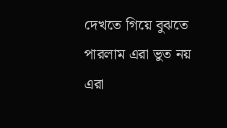দেখতে গিয়ে বুঝতে পারলাম এরা ভুত নয় এরা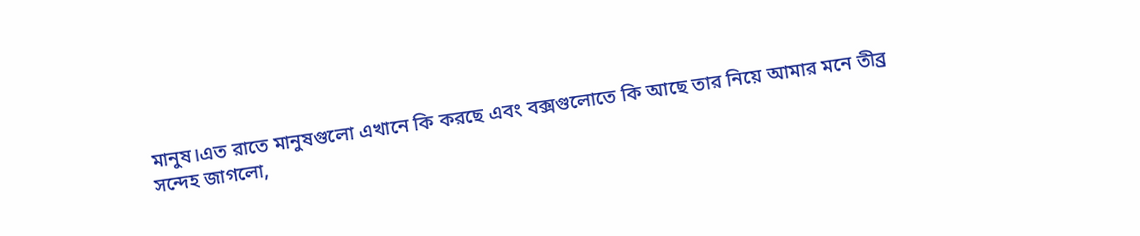মানুষ।এত রাতে মানুষগুলো এখানে কি করছে এবং বক্সগুলোতে কি আছে তার নিয়ে আমার মনে তীব্র সন্দেহ জাগলো,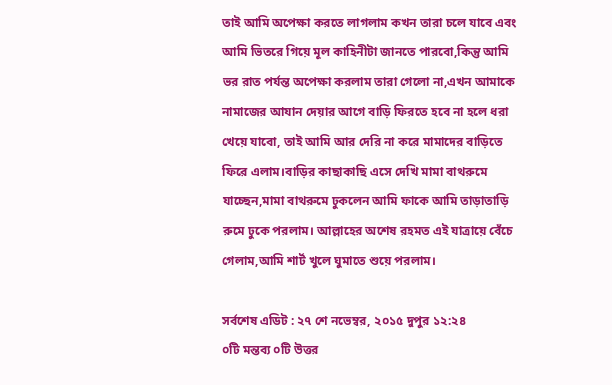তাই আমি অপেক্ষা করতে লাগলাম কখন তারা চলে যাবে এবং আমি ভিতরে গিয়ে মূল কাহিনীটা জানতে পারবো,কিন্তু আমি ভর রাত পর্যন্ত অপেক্ষা করলাম তারা গেলো না,এখন আমাকে নামাজের আযান দেয়ার আগে বাড়ি ফিরতে হবে না হলে ধরা খেয়ে যাবো, তাই আমি আর দেরি না করে মামাদের বাড়িতে ফিরে এলাম।বাড়ির কাছাকাছি এসে দেখি মামা বাথরুমে যাচ্ছেন,মামা বাথরুমে ঢুকলেন আমি ফাকে আমি তাড়াতাড়ি রুমে ঢুকে পরলাম। আল্লাহের অশেষ রহমত এই যাত্রায়ে বেঁচে গেলাম,আমি শার্ট খুলে ঘুমাতে শুয়ে পরলাম।

সর্বশেষ এডিট : ২৭ শে নভেম্বর, ২০১৫ দুপুর ১২:২৪
০টি মন্তব্য ০টি উত্তর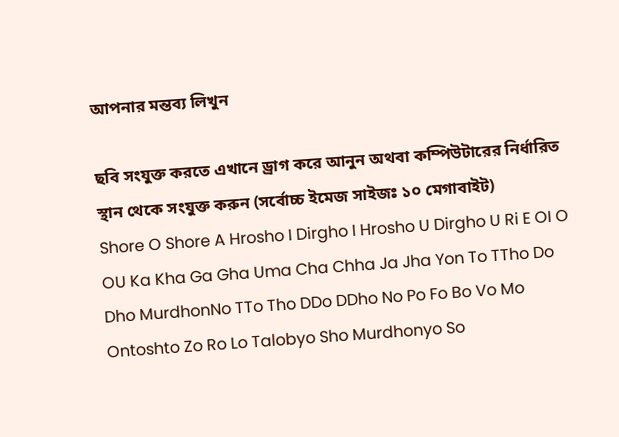আপনার মন্তব্য লিখুন

ছবি সংযুক্ত করতে এখানে ড্রাগ করে আনুন অথবা কম্পিউটারের নির্ধারিত স্থান থেকে সংযুক্ত করুন (সর্বোচ্চ ইমেজ সাইজঃ ১০ মেগাবাইট)
Shore O Shore A Hrosho I Dirgho I Hrosho U Dirgho U Ri E OI O OU Ka Kha Ga Gha Uma Cha Chha Ja Jha Yon To TTho Do Dho MurdhonNo TTo Tho DDo DDho No Po Fo Bo Vo Mo Ontoshto Zo Ro Lo Talobyo Sho Murdhonyo So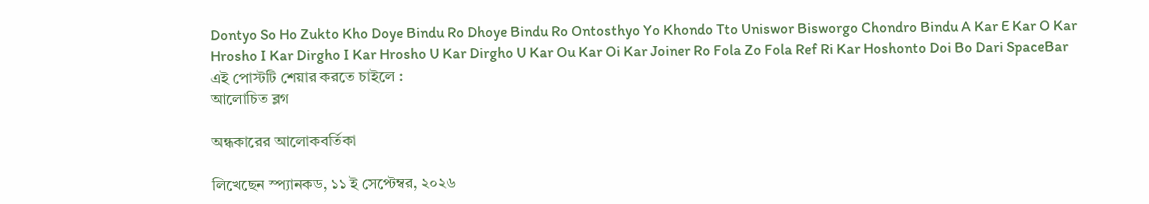Dontyo So Ho Zukto Kho Doye Bindu Ro Dhoye Bindu Ro Ontosthyo Yo Khondo Tto Uniswor Bisworgo Chondro Bindu A Kar E Kar O Kar Hrosho I Kar Dirgho I Kar Hrosho U Kar Dirgho U Kar Ou Kar Oi Kar Joiner Ro Fola Zo Fola Ref Ri Kar Hoshonto Doi Bo Dari SpaceBar
এই পোস্টটি শেয়ার করতে চাইলে :
আলোচিত ব্লগ

অন্ধকারের আলোকবর্তিকা

লিখেছেন স্প্যানকড, ১১ ই সেপ্টেম্বর, ২০২৬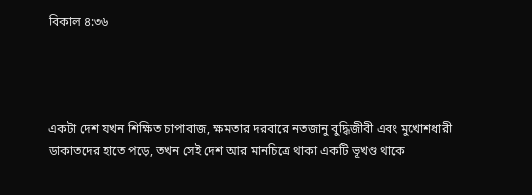বিকাল ৪:৩৬




একটা দেশ যখন শিক্ষিত চাপাবাজ, ক্ষমতার দরবারে নতজানু বুদ্ধিজীবী এবং মুখোশধারী ডাকাতদের হাতে পড়ে, তখন সেই দেশ আর মানচিত্রে থাকা একটি ভূখণ্ড থাকে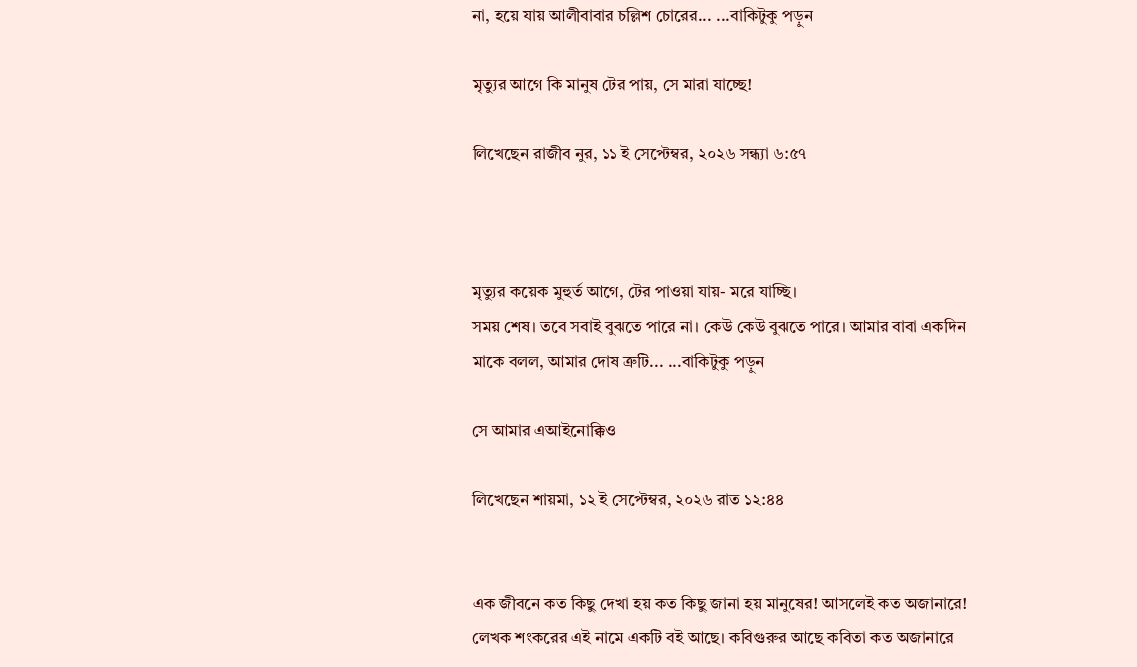না, হয়ে যায় আলীবাবার চল্লিশ চোরের... ...বাকিটুকু পড়ুন

মৃত্যুর আগে কি মানুষ টের পায়, সে মারা যাচ্ছে!

লিখেছেন রাজীব নুর, ১১ ই সেপ্টেম্বর, ২০২৬ সন্ধ্যা ৬:৫৭



মৃত্যুর কয়েক মুহুর্ত আগে, টের পাওয়া যায়- মরে যাচ্ছি।
সময় শেষ। তবে সবাই বুঝতে পারে না। কেউ কেউ বুঝতে পারে। আমার বাবা একদিন মাকে বলল, আমার দোষ ত্রুটি... ...বাকিটুকু পড়ুন

সে আমার এআইনোক্কিও

লিখেছেন শায়মা, ১২ ই সেপ্টেম্বর, ২০২৬ রাত ১২:৪৪


এক জীবনে কত কিছু দেখা হয় কত কিছু জানা হয় মানুষের! আসলেই কত অজানারে! লেখক শংকরের এই নামে একটি বই আছে। কবিগুরুর আছে কবিতা কত অজানারে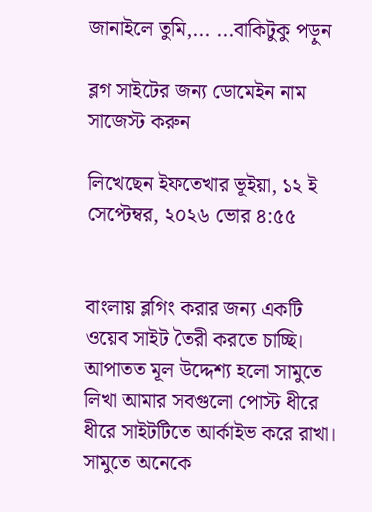জানাইলে তুমি,... ...বাকিটুকু পড়ুন

ব্লগ সাইটের জন্য ডোমেইন নাম সাজেস্ট করুন

লিখেছেন ইফতেখার ভূইয়া, ১২ ই সেপ্টেম্বর, ২০২৬ ভোর ৪:৫৫


বাংলায় ব্লগিং করার জন্য একটি ওয়েব সাইট তৈরী করতে চাচ্ছি। আপাতত মূল উদ্দেশ্য হলো সামুতে লিখা আমার সবগুলো পোস্ট ধীরে ধীরে সাইটটিতে আর্কাইভ করে রাখা। সামুতে অনেকে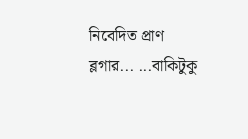নিবেদিত প্রাণ ব্লগার... ...বাকিটুকু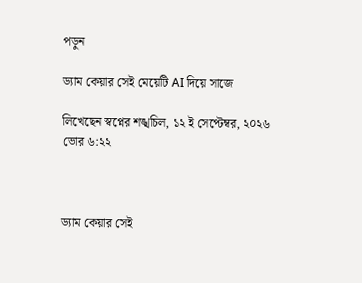পড়ুন

ড্যাম কেয়ার সেই মেয়েটি AI দিয়ে সাজে

লিখেছেন স্বপ্নের শঙ্খচিল, ১২ ই সেপ্টেম্বর, ২০২৬ ভোর ৬:২২



ড্যাম কেয়ার সেই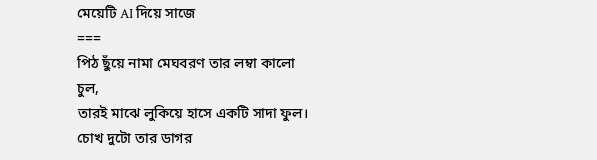মেয়েটি AI দিয়ে সাজে
===
পিঠ ছুঁয়ে নামা মেঘবরণ তার লম্বা কালো চুল,
তারই মাঝে লুকিয়ে হাসে একটি সাদা ফুল।
চোখ দুটো তার ডাগর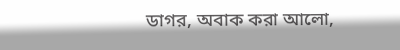ডাগর, অবাক করা আলো,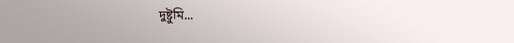দুষ্টুমি...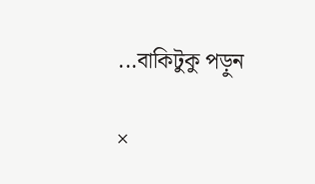...বাকিটুকু পড়ুন

×